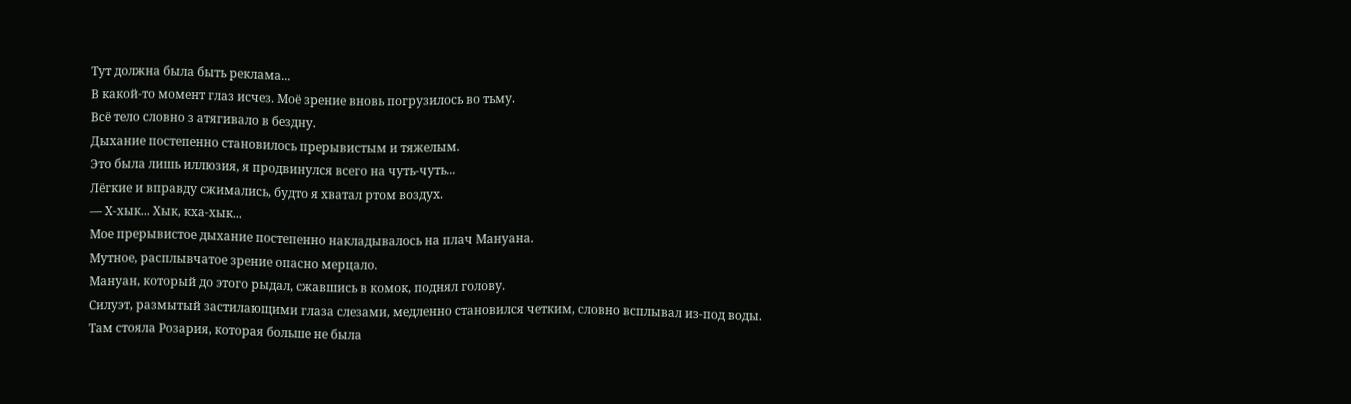Тут должна была быть реклама...
В какой-то момент глаз исчез. Моё зрение вновь погрузилось во тьму.
Всё тело словно з атягивало в бездну.
Дыхание постепенно становилось прерывистым и тяжелым.
Это была лишь иллюзия, я продвинулся всего на чуть-чуть...
Лёгкие и вправду сжимались, будто я хватал ртом воздух.
— Х-хык... Хык, кха-хык...
Мое прерывистое дыхание постепенно накладывалось на плач Мануана.
Мутное, расплывчатое зрение опасно мерцало.
Мануан, который до этого рыдал, сжавшись в комок, поднял голову.
Силуэт, размытый застилающими глаза слезами, медленно становился четким, словно всплывал из-под воды.
Там стояла Розария, которая больше не была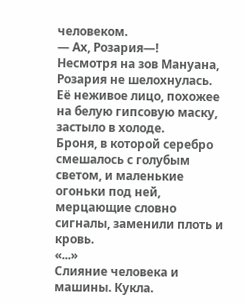человеком.
— Ах, Розария—!
Несмотря на зов Мануана, Розария не шелохнулась.
Её неживое лицо, похожее на белую гипсовую маску, застыло в холоде.
Броня, в которой серебро смешалось с голубым светом, и маленькие огоньки под ней, мерцающие словно сигналы, заменили плоть и кровь.
«...»
Слияние человека и машины. Кукла.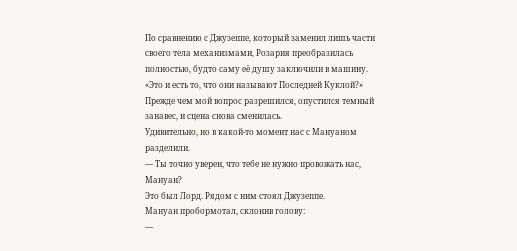По сравнению с Джузеппе, который заменил лишь части своего тела механизмами, Розария преобразилась полностью, будто саму её душу заключили в машину.
«Это и есть то, что они называют Последней Куклой?»
Прежде чем мой вопрос разрешился, опустился темный занавес, и сцена снова сменилась.
Удивительно, но в какой-то момент нас с Мануаном разделили.
— Ты точно уверен, что тебе не нужно провожать нас, Мануан?
Это был Лорд. Рядом с ним стоял Джузеппе.
Мануан пробормотал, склонив голову:
—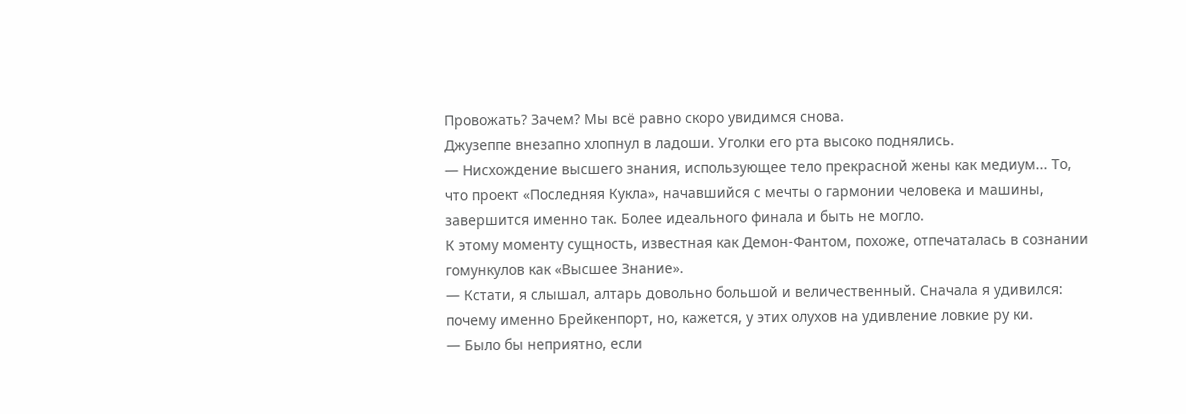Провожать? Зачем? Мы всё равно скоро увидимся снова.
Джузеппе внезапно хлопнул в ладоши. Уголки его рта высоко поднялись.
— Нисхождение высшего знания, использующее тело прекрасной жены как медиум... То, что проект «Последняя Кукла», начавшийся с мечты о гармонии человека и машины, завершится именно так. Более идеального финала и быть не могло.
К этому моменту сущность, известная как Демон-Фантом, похоже, отпечаталась в сознании гомункулов как «Высшее Знание».
— Кстати, я слышал, алтарь довольно большой и величественный. Сначала я удивился: почему именно Брейкенпорт, но, кажется, у этих олухов на удивление ловкие ру ки.
— Было бы неприятно, если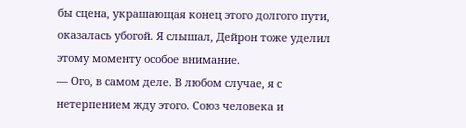бы сцена, украшающая конец этого долгого пути, оказалась убогой. Я слышал, Дейрон тоже уделил этому моменту особое внимание.
— Ого, в самом деле. В любом случае, я с нетерпением жду этого. Союз человека и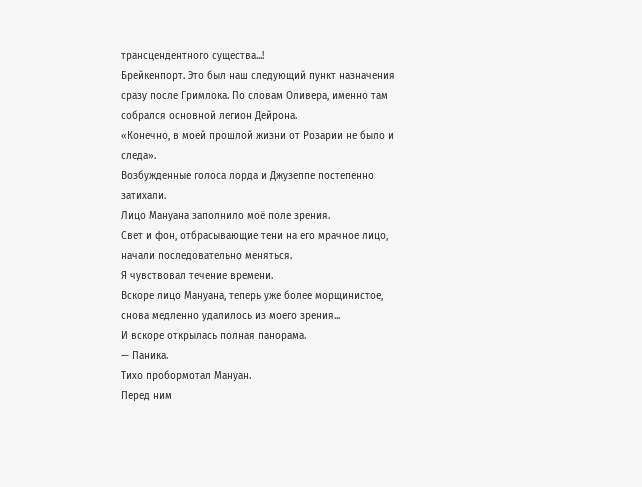трансцендентного существа...!
Брейкенпорт. Это был наш следующий пункт назначения сразу после Гримлока. По словам Оливера, именно там собрался основной легион Дейрона.
«Конечно, в моей прошлой жизни от Розарии не было и следа».
Возбужденные голоса лорда и Джузеппе постепенно затихали.
Лицо Мануана заполнило моё поле зрения.
Свет и фон, отбрасывающие тени на его мрачное лицо, начали последовательно меняться.
Я чувствовал течение времени.
Вскоре лицо Мануана, теперь уже более морщинистое, снова медленно удалилось из моего зрения...
И вскоре открылась полная панорама.
— Паника.
Тихо пробормотал Мануан.
Перед ним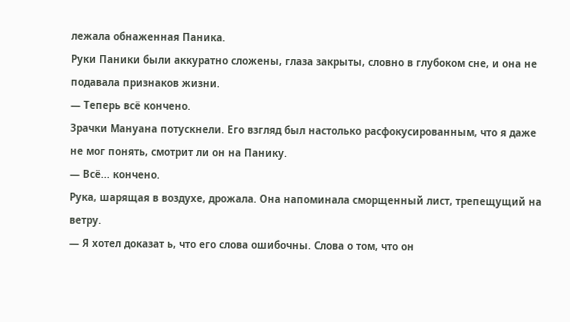лежала обнаженная Паника.
Руки Паники были аккуратно сложены, глаза закрыты, словно в глубоком сне, и она не подавала признаков жизни.
— Теперь всё кончено.
Зрачки Мануана потускнели. Его взгляд был настолько расфокусированным, что я даже не мог понять, смотрит ли он на Панику.
— Всё... кончено.
Рука, шарящая в воздухе, дрожала. Она напоминала сморщенный лист, трепещущий на ветру.
— Я хотел доказат ь, что его слова ошибочны. Слова о том, что он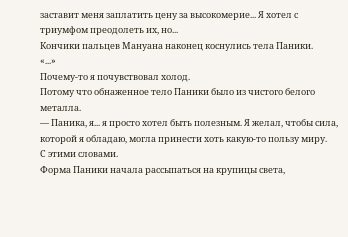заставит меня заплатить цену за высокомерие... Я хотел с триумфом преодолеть их, но...
Кончики пальцев Мануана наконец коснулись тела Паники.
«...»
Почему-то я почувствовал холод.
Потому что обнаженное тело Паники было из чистого белого металла.
— Паника, я... я просто хотел быть полезным. Я желал, чтобы сила, которой я обладаю, могла принести хоть какую-то пользу миру.
С этими словами.
Форма Паники начала рассыпаться на крупицы света,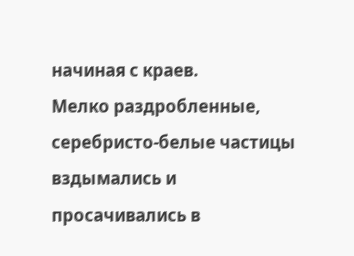начиная с краев.
Мелко раздробленные, серебристо-белые частицы вздымались и просачивались в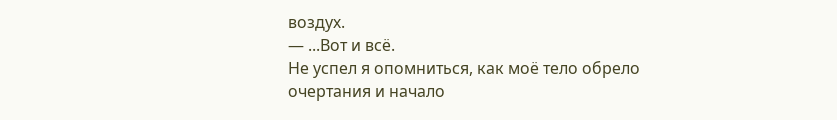воздух.
— ...Вот и всё.
Не успел я опомниться, как моё тело обрело очертания и начало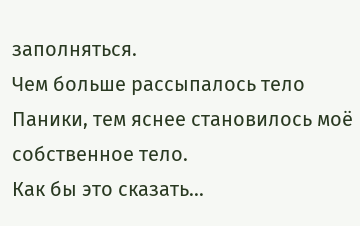заполняться.
Чем больше рассыпалось тело Паники, тем яснее становилось моё собственное тело.
Как бы это сказать...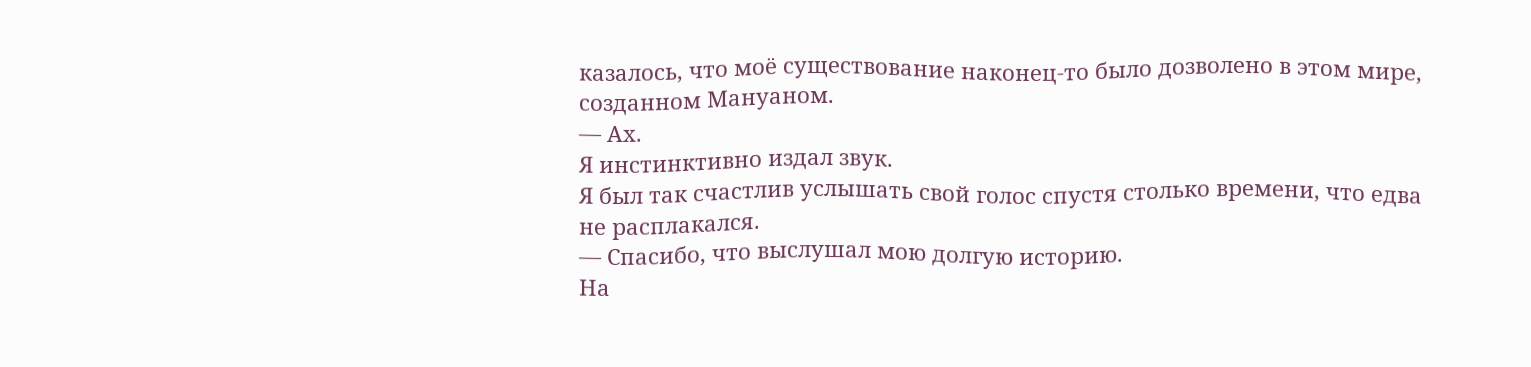казалось, что моё существование наконец-то было дозволено в этом мире, созданном Мануаном.
— Ах.
Я инстинктивно издал звук.
Я был так счастлив услышать свой голос спустя столько времени, что едва не расплакался.
— Спасибо, что выслушал мою долгую историю.
На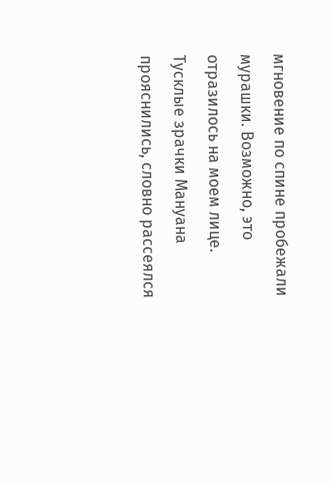мгновение по спине пробежали мурашки. Возможно, это отразилось на моем лице.
Тусклые зрачки Мануана прояснились, словно рассеялся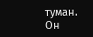туман.
Он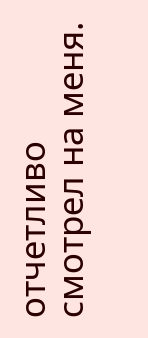отчетливо смотрел на меня.